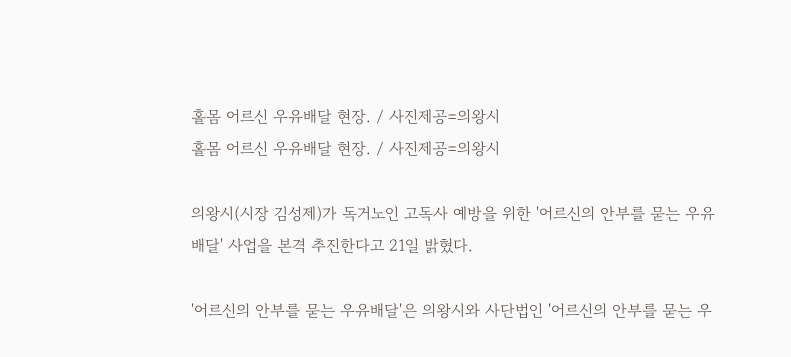홀몸 어르신 우유배달 현장. / 사진제공=의왕시
홀몸 어르신 우유배달 현장. / 사진제공=의왕시

의왕시(시장 김성제)가 독거노인 고독사 예방을 위한 '어르신의 안부를 묻는 우유배달' 사업을 본격 추진한다고 21일 밝혔다.

'어르신의 안부를 묻는 우유배달'은 의왕시와 사단법인 '어르신의 안부를 묻는 우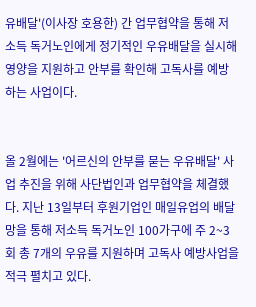유배달'(이사장 호용한) 간 업무협약을 통해 저소득 독거노인에게 정기적인 우유배달을 실시해 영양을 지원하고 안부를 확인해 고독사를 예방하는 사업이다.


올 2월에는 '어르신의 안부를 묻는 우유배달' 사업 추진을 위해 사단법인과 업무협약을 체결했다. 지난 13일부터 후원기업인 매일유업의 배달망을 통해 저소득 독거노인 100가구에 주 2~3회 총 7개의 우유를 지원하며 고독사 예방사업을 적극 펼치고 있다.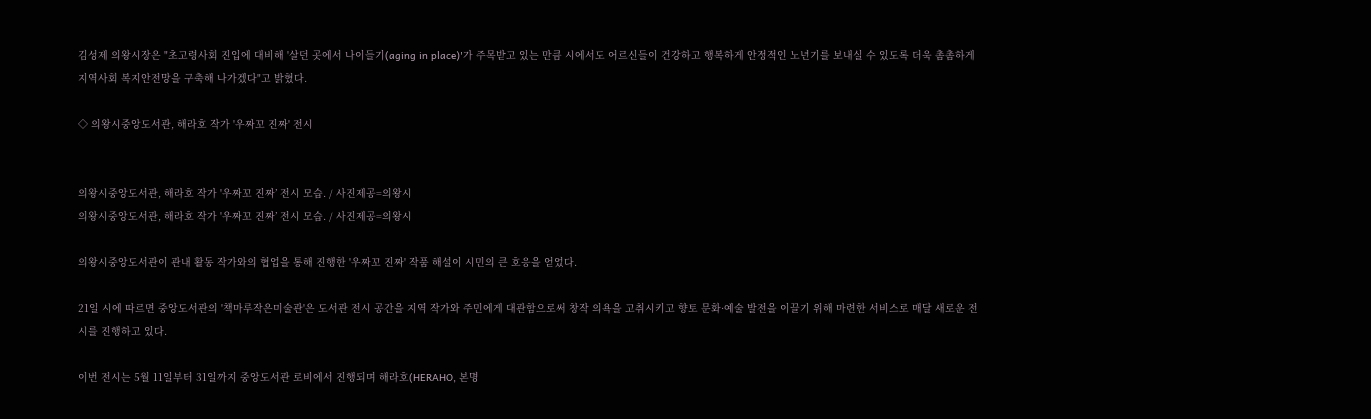김성제 의왕시장은 "초고령사회 진입에 대비해 '살던 곳에서 나이들기(aging in place)'가 주목받고 있는 만큼 시에서도 어르신들이 건강하고 행복하게 안정적인 노년기를 보내실 수 있도록 더욱 촘촘하게 지역사회 복지안전망을 구축해 나가겠다"고 밝혔다.

◇ 의왕시중앙도서관, 해라호 작가 '우짜꼬 진짜' 전시


의왕시중앙도서관, 해라호 작가 '우짜꼬 진짜’ 전시 모습. / 사진제공=의왕시
의왕시중앙도서관, 해라호 작가 '우짜꼬 진짜’ 전시 모습. / 사진제공=의왕시

의왕시중앙도서관이 관내 활동 작가와의 협업을 통해 진행한 '우짜꼬 진짜' 작품 해설이 시민의 큰 호응을 얻었다.

21일 시에 따르면 중앙도서관의 '책마루작은미술관'은 도서관 전시 공간을 지역 작가와 주민에게 대관함으로써 창작 의욕을 고취시키고 향토 문화·예술 발전을 이끌기 위해 마련한 서비스로 매달 새로운 전시를 진행하고 있다.

이번 전시는 5월 11일부터 31일까지 중앙도서관 로비에서 진행되며 해라호(HERAHO, 본명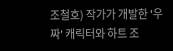조철호) 작가가 개발한 '우짜' 캐릭터와 하트 조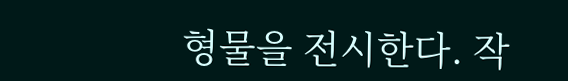형물을 전시한다. 작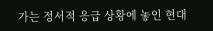가는 정서적 응급 상황에 놓인 현대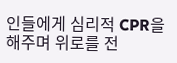인들에게 심리적 CPR을 해주며 위로를 전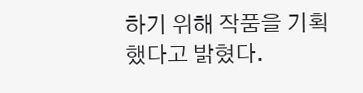하기 위해 작품을 기획했다고 밝혔다.